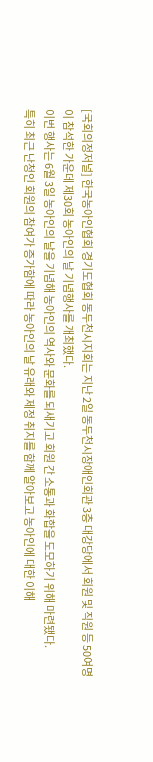[국회의정저널] 한국농아인협회 경기도협회 동두천시지회는 지난 2일 동두천시장애인회관 3층 대강당에서 회원 및 직원 등 50여명이 참석한 가운데 제30회 농아인의 날 기념행사를 개최했다.
이번 행사는 6월 3일 농아인의 날을 기념해 농아인의 역사와 문화를 되새기고 회원 간 소통과 화합을 도모하기 위해 마련됐다.
특히 최근 난청인 회원의 참여가 증가함에 따라 농아인의 날 유래와 제정 취지를 함께 알아보고 농아인에 대한 이해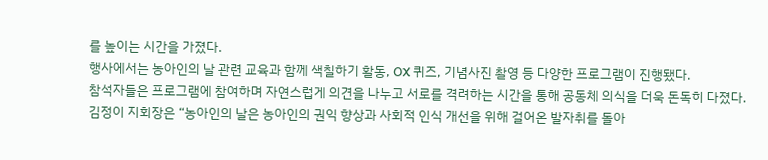를 높이는 시간을 가졌다.
행사에서는 농아인의 날 관련 교육과 함께 색칠하기 활동, OX 퀴즈, 기념사진 촬영 등 다양한 프로그램이 진행됐다.
참석자들은 프로그램에 참여하며 자연스럽게 의견을 나누고 서로를 격려하는 시간을 통해 공동체 의식을 더욱 돈독히 다졌다.
김정이 지회장은 “농아인의 날은 농아인의 권익 향상과 사회적 인식 개선을 위해 걸어온 발자취를 돌아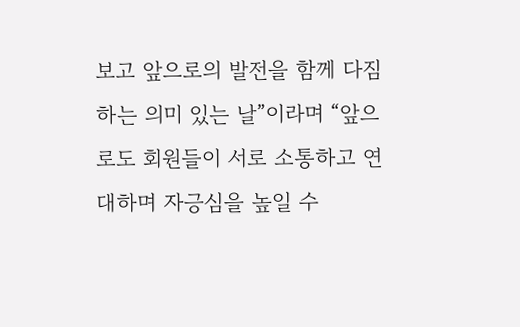보고 앞으로의 발전을 함께 다짐하는 의미 있는 날”이라며 “앞으로도 회원들이 서로 소통하고 연대하며 자긍심을 높일 수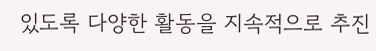있도록 다양한 활동을 지속적으로 추진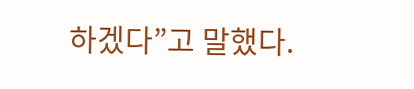하겠다”고 말했다.